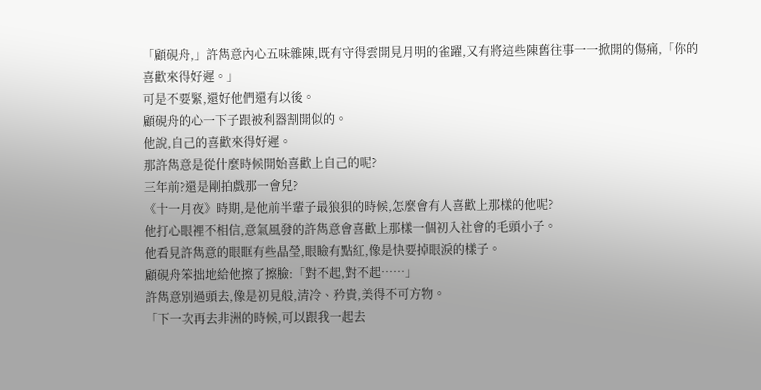「顧硯舟,」許雋意內心五味雜陳,既有守得雲開見月明的雀躍,又有將這些陳舊往事一一掀開的傷痛,「你的喜歡來得好遲。」
可是不要緊,還好他們還有以後。
顧硯舟的心一下子跟被利器割開似的。
他說,自己的喜歡來得好遲。
那許雋意是從什麼時候開始喜歡上自己的呢?
三年前?還是剛拍戲那一會兒?
《十一月夜》時期,是他前半輩子最狼狽的時候,怎麼會有人喜歡上那樣的他呢?
他打心眼裡不相信,意氣風發的許雋意會喜歡上那樣一個初入社會的毛頭小子。
他看見許雋意的眼眶有些晶瑩,眼瞼有點紅,像是快要掉眼淚的樣子。
顧硯舟笨拙地給他擦了擦臉:「對不起,對不起……」
許雋意別過頭去,像是初見般,清冷、矜貴,美得不可方物。
「下一次再去非洲的時候,可以跟我一起去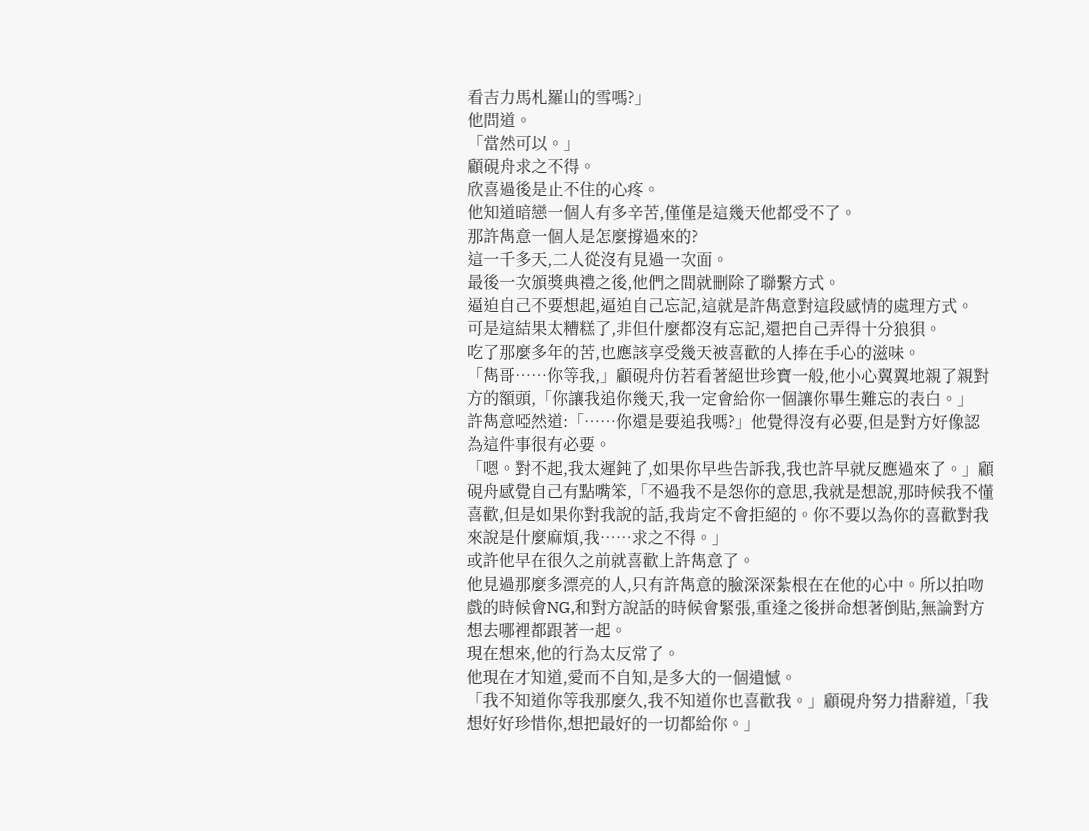看吉力馬札羅山的雪嗎?」
他問道。
「當然可以。」
顧硯舟求之不得。
欣喜過後是止不住的心疼。
他知道暗戀一個人有多辛苦,僅僅是這幾天他都受不了。
那許雋意一個人是怎麼撐過來的?
這一千多天,二人從沒有見過一次面。
最後一次頒獎典禮之後,他們之間就刪除了聯繫方式。
逼迫自己不要想起,逼迫自己忘記,這就是許雋意對這段感情的處理方式。
可是這結果太糟糕了,非但什麼都沒有忘記,還把自己弄得十分狼狽。
吃了那麼多年的苦,也應該享受幾天被喜歡的人捧在手心的滋味。
「雋哥……你等我,」顧硯舟仿若看著絕世珍寶一般,他小心翼翼地親了親對方的額頭,「你讓我追你幾天,我一定會給你一個讓你畢生難忘的表白。」
許雋意啞然道:「……你還是要追我嗎?」他覺得沒有必要,但是對方好像認為這件事很有必要。
「嗯。對不起,我太遲鈍了,如果你早些告訴我,我也許早就反應過來了。」顧硯舟感覺自己有點嘴笨,「不過我不是怨你的意思,我就是想說,那時候我不懂喜歡,但是如果你對我說的話,我肯定不會拒絕的。你不要以為你的喜歡對我來說是什麼麻煩,我……求之不得。」
或許他早在很久之前就喜歡上許雋意了。
他見過那麼多漂亮的人,只有許雋意的臉深深紮根在在他的心中。所以拍吻戲的時候會NG,和對方說話的時候會緊張,重逢之後拼命想著倒貼,無論對方想去哪裡都跟著一起。
現在想來,他的行為太反常了。
他現在才知道,愛而不自知,是多大的一個遺憾。
「我不知道你等我那麼久,我不知道你也喜歡我。」顧硯舟努力措辭道,「我想好好珍惜你,想把最好的一切都給你。」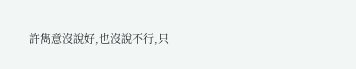許雋意沒說好,也沒說不行,只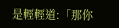是輕輕道:「那你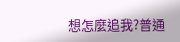想怎麼追我?普通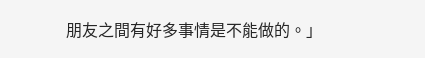朋友之間有好多事情是不能做的。」